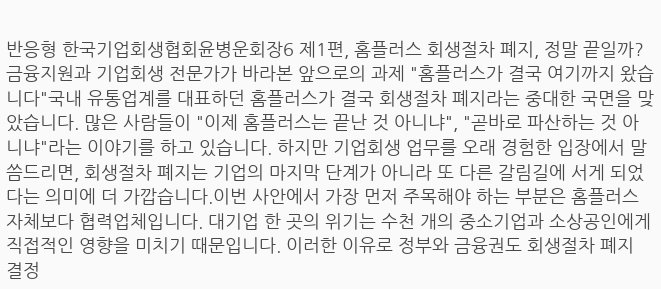반응형 한국기업회생협회윤병운회장6 제1편, 홈플러스 회생절차 폐지, 정말 끝일까? 금융지원과 기업회생 전문가가 바라본 앞으로의 과제 "홈플러스가 결국 여기까지 왔습니다"국내 유통업계를 대표하던 홈플러스가 결국 회생절차 폐지라는 중대한 국면을 맞았습니다. 많은 사람들이 "이제 홈플러스는 끝난 것 아니냐", "곧바로 파산하는 것 아니냐"라는 이야기를 하고 있습니다. 하지만 기업회생 업무를 오래 경험한 입장에서 말씀드리면, 회생절차 폐지는 기업의 마지막 단계가 아니라 또 다른 갈림길에 서게 되었다는 의미에 더 가깝습니다.이번 사안에서 가장 먼저 주목해야 하는 부분은 홈플러스 자체보다 협력업체입니다. 대기업 한 곳의 위기는 수천 개의 중소기업과 소상공인에게 직접적인 영향을 미치기 때문입니다. 이러한 이유로 정부와 금융권도 회생절차 폐지 결정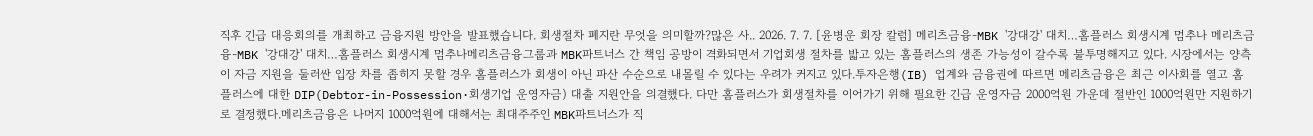직후 긴급 대응회의를 개최하고 금융지원 방안을 발표했습니다. 회생절차 폐지란 무엇을 의미할까?많은 사.. 2026. 7. 7. [윤병운 회장 칼럼] 메리츠금융-MBK '강대강' 대치…홈플러스 회생시계 멈추나 메리츠금융-MBK '강대강' 대치…홈플러스 회생시계 멈추나메리츠금융그룹과 MBK파트너스 간 책임 공방이 격화되면서 기업회생 절차를 밟고 있는 홈플러스의 생존 가능성이 갈수록 불투명해지고 있다. 시장에서는 양측이 자금 지원을 둘러싼 입장 차를 좁히지 못할 경우 홈플러스가 회생이 아닌 파산 수순으로 내몰릴 수 있다는 우려가 커지고 있다.투자은행(IB) 업계와 금융권에 따르면 메리츠금융은 최근 이사회를 열고 홈플러스에 대한 DIP(Debtor-in-Possession·회생기업 운영자금) 대출 지원안을 의결했다. 다만 홈플러스가 회생절차를 이어가기 위해 필요한 긴급 운영자금 2000억원 가운데 절반인 1000억원만 지원하기로 결정했다.메리츠금융은 나머지 1000억원에 대해서는 최대주주인 MBK파트너스가 직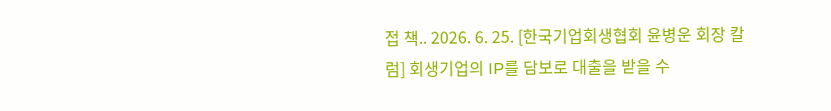접 책.. 2026. 6. 25. [한국기업회생협회 윤병운 회장 칼럼] 회생기업의 IP를 담보로 대출을 받을 수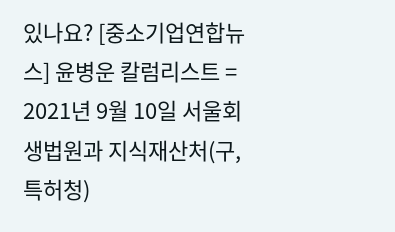있나요? [중소기업연합뉴스] 윤병운 칼럼리스트 = 2021년 9월 10일 서울회생법원과 지식재산처(구, 특허청)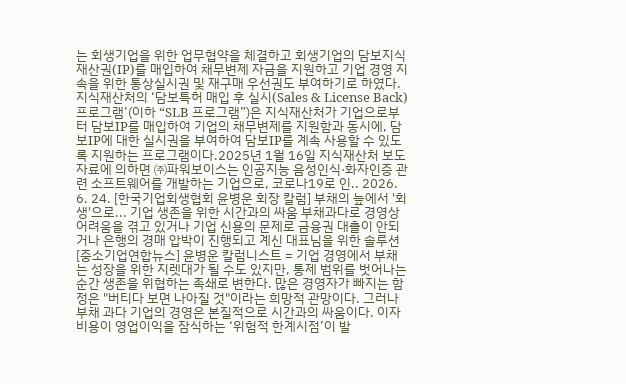는 회생기업을 위한 업무협약을 체결하고 회생기업의 담보지식재산권(IP)를 매입하여 채무변제 자금을 지원하고 기업 경영 지속을 위한 통상실시권 및 재구매 우선권도 부여하기로 하였다.지식재산처의 ‘담보특허 매입 후 실시(Sales & License Back) 프로그램’(이하 “SLB 프로그램”)은 지식재산처가 기업으로부터 담보IP를 매입하여 기업의 채무변제를 지원함과 동시에, 담보IP에 대한 실시권을 부여하여 담보IP를 계속 사용할 수 있도록 지원하는 프로그램이다.2025년 1월 16일 지식재산처 보도자료에 의하면 ㈜파워보이스는 인공지능 음성인식·화자인증 관련 소프트웨어를 개발하는 기업으로, 코로나19로 인.. 2026. 6. 24. [한국기업회생협회 윤병운 회장 칼럼] 부채의 늪에서 '회생'으로... 기업 생존을 위한 시간과의 싸움 부채과다로 경영상 어려움을 겪고 있거나 기업 신용의 문제로 금융권 대촐이 안되거나 은행의 경매 압박이 진행되고 계신 대표님을 위한 솔루션[중소기업연합뉴스] 윤병운 칼럼니스트 = 기업 경영에서 부채는 성장을 위한 지렛대가 될 수도 있지만, 통제 범위를 벗어나는 순간 생존을 위협하는 족쇄로 변한다. 많은 경영자가 빠지는 함정은 "버티다 보면 나아질 것"이라는 희망적 관망이다. 그러나 부채 과다 기업의 경영은 본질적으로 시간과의 싸움이다. 이자 비용이 영업이익을 잠식하는 ‘위험적 한계시점’이 발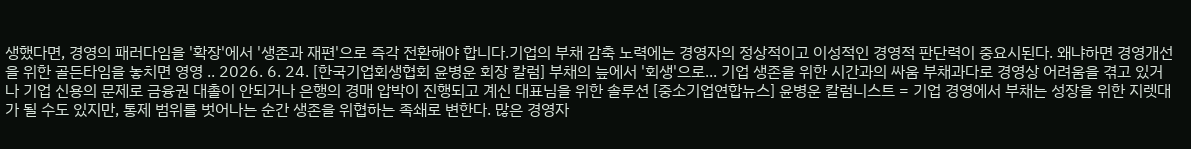생했다면, 경영의 패러다임을 '확장'에서 '생존과 재편'으로 즉각 전환해야 합니다.기업의 부채 감축 노력에는 경영자의 정상적이고 이성적인 경영적 판단력이 중요시된다. 왜냐하면 경영개선을 위한 골든타임을 놓치면 영영 .. 2026. 6. 24. [한국기업회생협회 윤병운 회장 칼럼] 부채의 늪에서 '회생'으로... 기업 생존을 위한 시간과의 싸움 부채과다로 경영상 어려움을 겪고 있거나 기업 신용의 문제로 금융권 대촐이 안되거나 은행의 경매 압박이 진행되고 계신 대표님을 위한 솔루션 [중소기업연합뉴스] 윤병운 칼럼니스트 = 기업 경영에서 부채는 성장을 위한 지렛대가 될 수도 있지만, 통제 범위를 벗어나는 순간 생존을 위협하는 족쇄로 변한다. 많은 경영자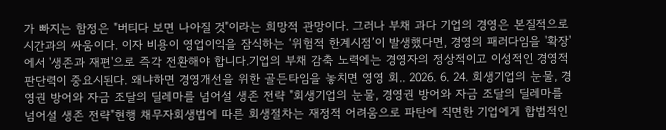가 빠지는 함정은 "버티다 보면 나아질 것"이라는 희망적 관망이다. 그러나 부채 과다 기업의 경영은 본질적으로 시간과의 싸움이다. 이자 비용이 영업이익을 잠식하는 ‘위험적 한계시점’이 발생했다면, 경영의 패러다임을 '확장'에서 '생존과 재편'으로 즉각 전환해야 합니다.기업의 부채 감축 노력에는 경영자의 정상적이고 이성적인 경영적 판단력이 중요시된다. 왜냐하면 경영개선을 위한 골든타임을 놓치면 영영 회.. 2026. 6. 24. 회생기업의 눈물, 경영권 방어와 자금 조달의 딜레마를 넘어설 생존 전략 "회생기업의 눈물, 경영권 방어와 자금 조달의 딜레마를 넘어설 생존 전략"현행 채무자회생법에 따른 회생절차는 재정적 어려움으로 파탄에 직면한 기업에게 합법적인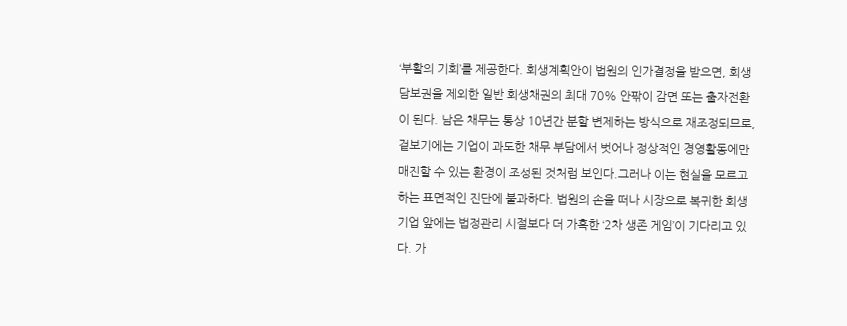‘부활의 기회’를 제공한다. 회생계획안이 법원의 인가결정을 받으면, 회생담보권을 제외한 일반 회생채권의 최대 70% 안팎이 감면 또는 출자전환이 된다. 남은 채무는 통상 10년간 분할 변제하는 방식으로 재조정되므로, 겉보기에는 기업이 과도한 채무 부담에서 벗어나 정상적인 경영활동에만 매진할 수 있는 환경이 조성된 것처럼 보인다.그러나 이는 현실을 모르고 하는 표면적인 진단에 불과하다. 법원의 손을 떠나 시장으로 복귀한 회생기업 앞에는 법정관리 시절보다 더 가혹한 ‘2차 생존 게임’이 기다리고 있다. 가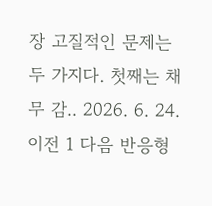장 고질적인 문제는 두 가지다. 첫째는 채무 감.. 2026. 6. 24. 이전 1 다음 반응형